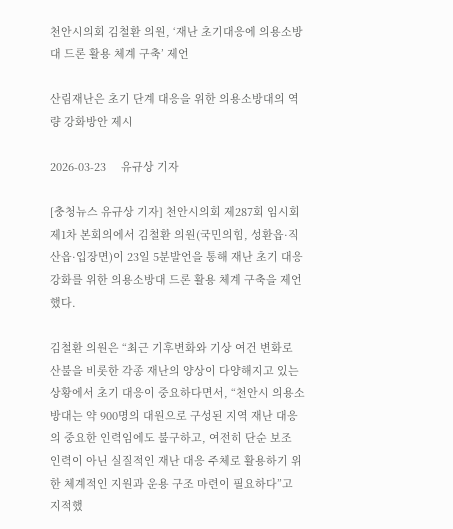천안시의회 김철환 의원, ‘재난 초기대응에 의용소방대 드론 활용 체계 구축’ 제언

산림재난은 초기 단계 대응을 위한 의용소방대의 역량 강화방안 제시

2026-03-23     유규상 기자

[충청뉴스 유규상 기자] 천안시의회 제287회 임시회 제1차 본회의에서 김철환 의원(국민의힘, 성환읍·직산읍·입장면)이 23일 5분발언을 통해 재난 초기 대응 강화를 위한 의용소방대 드론 활용 체계 구축을 제언했다.

김철환 의원은 “최근 기후변화와 기상 여건 변화로 산불을 비롯한 각종 재난의 양상이 다양해지고 있는 상황에서 초기 대응이 중요하다면서, “천안시 의용소방대는 약 900명의 대원으로 구성된 지역 재난 대응의 중요한 인력임에도 불구하고, 여전히 단순 보조 인력이 아닌 실질적인 재난 대응 주체로 활용하기 위한 체계적인 지원과 운용 구조 마련이 필요하다”고 지적했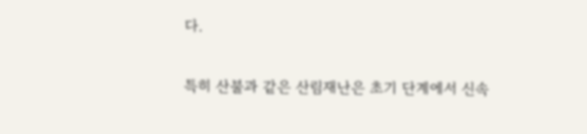다.

특히 산불과 같은 산림재난은 초기 단계에서 신속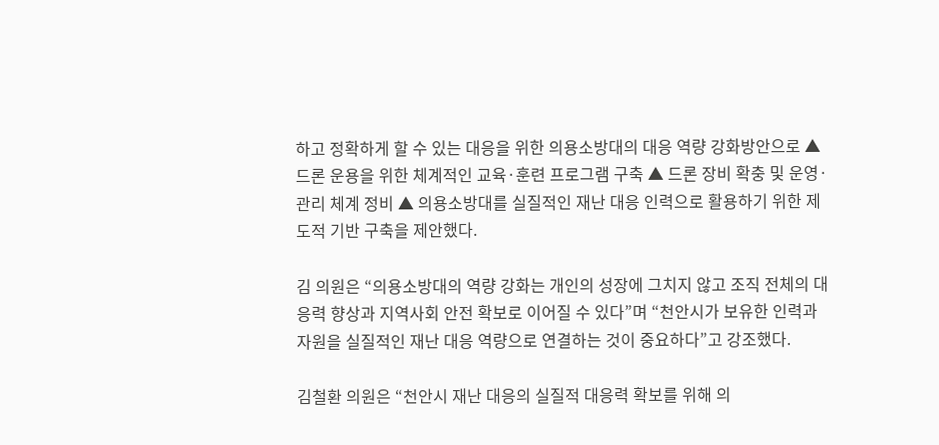하고 정확하게 할 수 있는 대응을 위한 의용소방대의 대응 역량 강화방안으로 ▲ 드론 운용을 위한 체계적인 교육·훈련 프로그램 구축 ▲ 드론 장비 확충 및 운영·관리 체계 정비 ▲ 의용소방대를 실질적인 재난 대응 인력으로 활용하기 위한 제도적 기반 구축을 제안했다.

김 의원은 “의용소방대의 역량 강화는 개인의 성장에 그치지 않고 조직 전체의 대응력 향상과 지역사회 안전 확보로 이어질 수 있다”며 “천안시가 보유한 인력과 자원을 실질적인 재난 대응 역량으로 연결하는 것이 중요하다”고 강조했다.

김철환 의원은 “천안시 재난 대응의 실질적 대응력 확보를 위해 의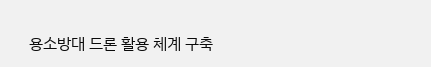용소방대 드론 활용 체계 구축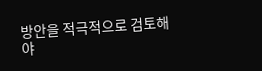방안을 적극적으로 검토해야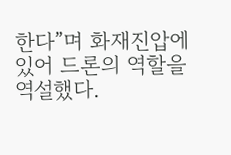한다”며 화재진압에 있어 드론의 역할을 역설했다.